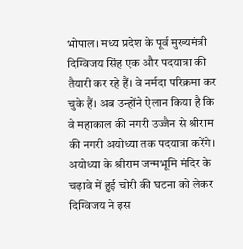भोपाल। मध्य प्रदेश के पूर्व मुख्यमंत्री दिग्विजय सिंह एक और पदयात्रा की तैयारी कर रहे हैं। वे नर्मदा परिक्रमा कर चुके हैं। अब उन्होंने ऐलान किया है कि वे महाकाल की नगरी उज्जैन से श्रीराम की नगरी अयोध्या तक पदयात्रा करेंगे। अयोध्या के श्रीराम जन्मभूमि मंदिर के चढ़ावे में हुई चोरी की घटना को लेकर दिग्विजय ने इस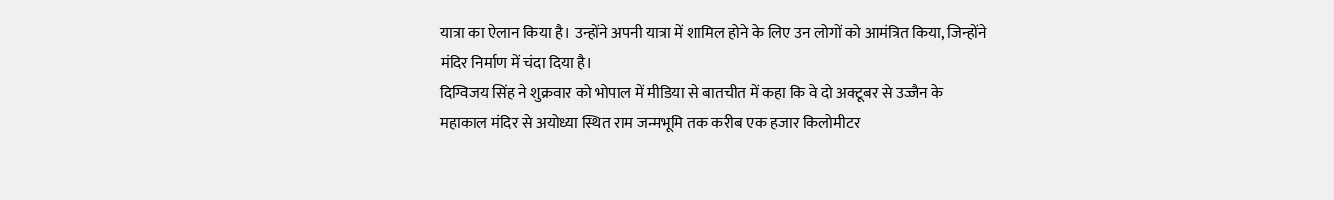यात्रा का ऐलान किया है। उन्होंने अपनी यात्रा में शामिल होने के लिए उन लोगों को आमंत्रित किया, जिन्होंने मंदिर निर्माण में चंदा दिया है।
दिग्विजय सिंह ने शुक्रवार को भोपाल में मीडिया से बातचीत में कहा कि वे दो अक्टूबर से उज्जैन के महाकाल मंदिर से अयोध्या स्थित राम जन्मभूमि तक करीब एक हजार किलोमीटर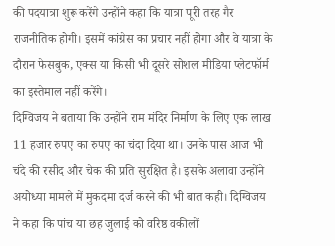की पदयात्रा शुरू करेंगे उन्होंने कहा कि यात्रा पूरी तरह गैर राजनीतिक होगी। इसमें कांग्रेस का प्रचार नहीं होगा और वे यात्रा के दौरान फेसबुक, एक्स या किसी भी दूसरे सोशल मीडिया प्लेटफॉर्म का इस्तेमाल नहीं करेंगे।
दिग्विजय ने बताया कि उन्होंने राम मंदिर निर्माण के लिए एक लाख 11 हजार रुपए का रुपए का चंदा दिया था। उनके पास आज भी चंदे की रसीद और चेक की प्रति सुरक्षित है। इसके अलावा उन्होंने अयोध्या मामले में मुकदमा दर्ज करने की भी बात कही। दिग्विजय ने कहा कि पांच या छह जुलाई को वरिष्ठ वकीलों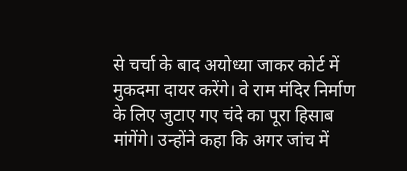से चर्चा के बाद अयोध्या जाकर कोर्ट में मुकदमा दायर करेंगे। वे राम मंदिर निर्माण के लिए जुटाए गए चंदे का पूरा हिसाब मांगेंगे। उन्होंने कहा कि अगर जांच में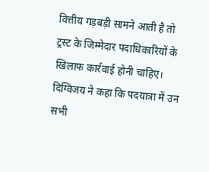वित्तीय गड़बड़ी सामने आती है तो ट्रस्ट के जिम्मेदार पदाधिकारियों के खिलाफ कार्रवाई होनी चाहिए।
दिग्विजय ने कहा कि पदयात्रा में उन सभी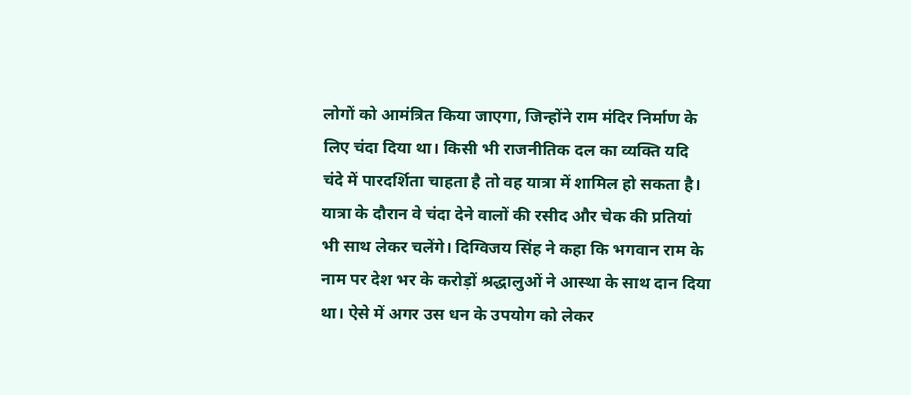लोगों को आमंत्रित किया जाएगा, जिन्होंने राम मंदिर निर्माण के लिए चंदा दिया था। किसी भी राजनीतिक दल का व्यक्ति यदि चंदे में पारदर्शिता चाहता है तो वह यात्रा में शामिल हो सकता है। यात्रा के दौरान वे चंदा देने वालों की रसीद और चेक की प्रतियां भी साथ लेकर चलेंगे। दिग्विजय सिंह ने कहा कि भगवान राम के नाम पर देश भर के करोड़ों श्रद्धालुओं ने आस्था के साथ दान दिया था। ऐसे में अगर उस धन के उपयोग को लेकर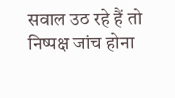सवाल उठ रहे हैं तो निष्पक्ष जांच होना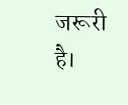जरूरी है।